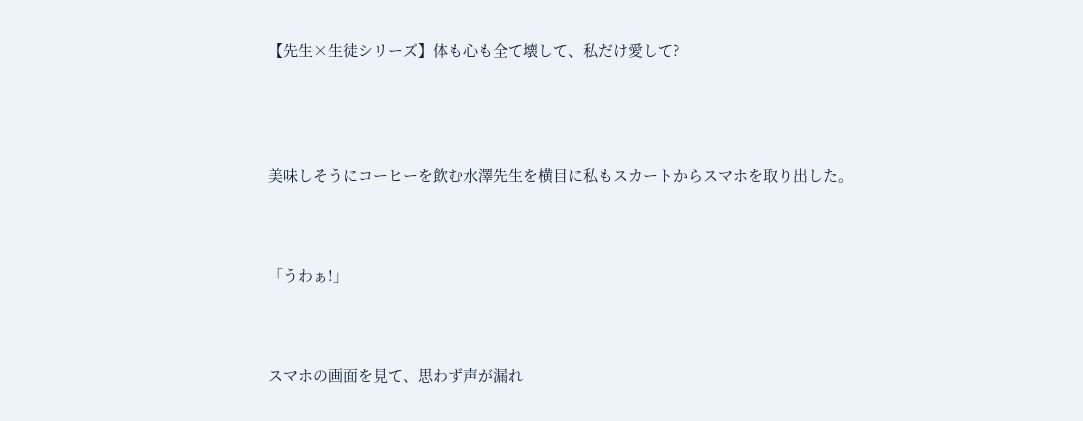【先生×生徒シリーズ】体も心も全て壊して、私だけ愛して?




美味しそうにコーヒーを飲む水澤先生を横目に私もスカートからスマホを取り出した。



「うわぁ!」



スマホの画面を見て、思わず声が漏れ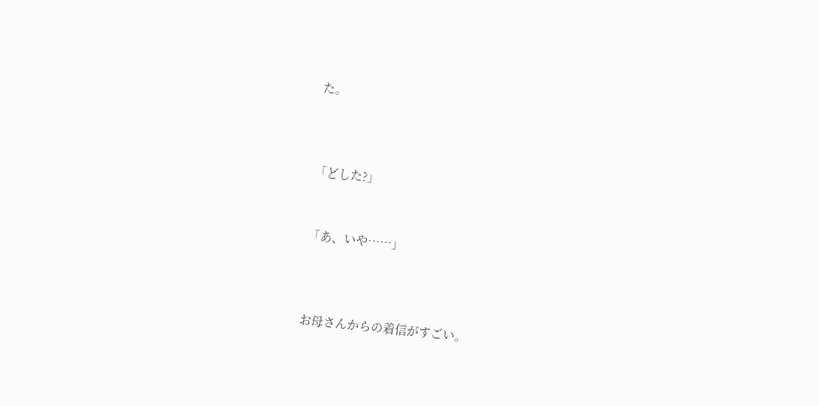た。



「どした?」


「あ、いや……」



お母さんからの着信がすごい。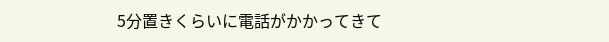5分置きくらいに電話がかかってきて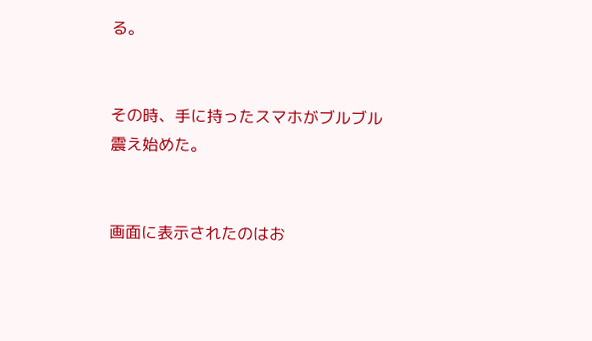る。


その時、手に持ったスマホがブルブル震え始めた。


画面に表示されたのはお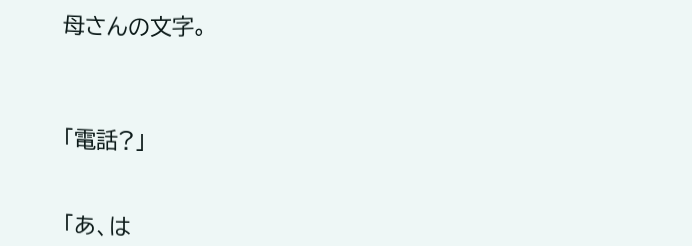母さんの文字。



「電話?」


「あ、は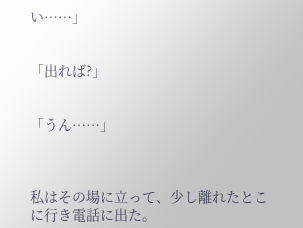い……」


「出れば?」


「うん……」



私はその場に立って、少し離れたとこに行き電話に出た。